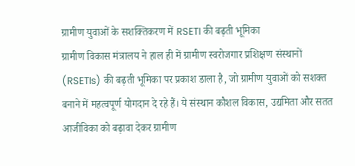ग्रामीण युवाओं के सशक्तिकरण में RSETI की बढ़ती भूमिका
ग्रामीण विकास मंत्रालय ने हाल ही में ग्रामीण स्वरोजगार प्रशिक्षण संस्थानों (RSETIs) की बढ़ती भूमिका पर प्रकाश डाला है, जो ग्रामीण युवाओं को सशक्त बनाने में महत्वपूर्ण योगदान दे रहे हैं। ये संस्थान कौशल विकास, उद्यमिता और सतत आजीविका को बढ़ावा देकर ग्रामीण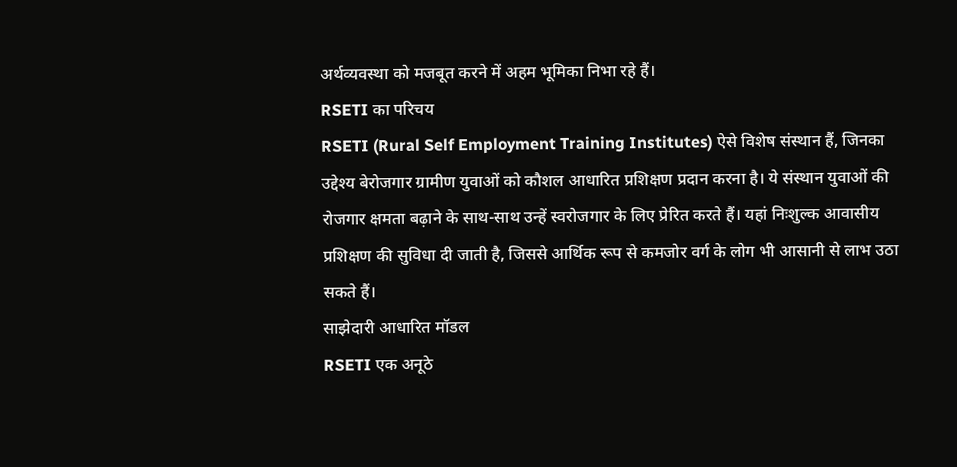अर्थव्यवस्था को मजबूत करने में अहम भूमिका निभा रहे हैं।
RSETI का परिचय
RSETI (Rural Self Employment Training Institutes) ऐसे विशेष संस्थान हैं, जिनका उद्देश्य बेरोजगार ग्रामीण युवाओं को कौशल आधारित प्रशिक्षण प्रदान करना है। ये संस्थान युवाओं की रोजगार क्षमता बढ़ाने के साथ-साथ उन्हें स्वरोजगार के लिए प्रेरित करते हैं। यहां निःशुल्क आवासीय प्रशिक्षण की सुविधा दी जाती है, जिससे आर्थिक रूप से कमजोर वर्ग के लोग भी आसानी से लाभ उठा सकते हैं।
साझेदारी आधारित मॉडल
RSETI एक अनूठे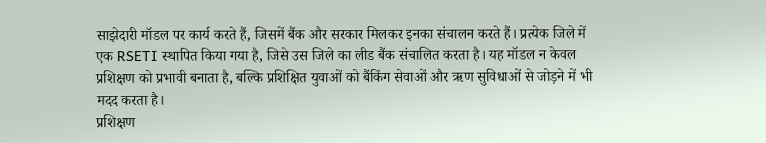साझेदारी मॉडल पर कार्य करते हैं, जिसमें बैंक और सरकार मिलकर इनका संचालन करते हैं। प्रत्येक जिले में एक RSETI स्थापित किया गया है, जिसे उस जिले का लीड बैंक संचालित करता है। यह मॉडल न केवल प्रशिक्षण को प्रभावी बनाता है, बल्कि प्रशिक्षित युवाओं को बैंकिंग सेवाओं और ऋण सुविधाओं से जोड़ने में भी मदद करता है।
प्रशिक्षण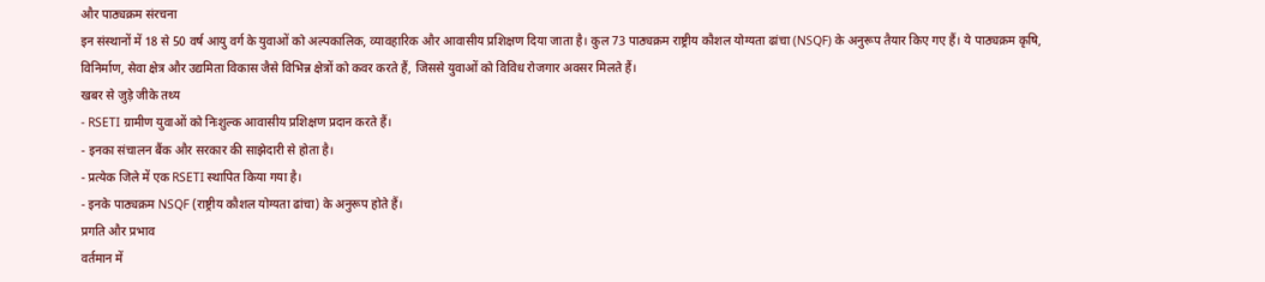और पाठ्यक्रम संरचना
इन संस्थानों में 18 से 50 वर्ष आयु वर्ग के युवाओं को अल्पकालिक, व्यावहारिक और आवासीय प्रशिक्षण दिया जाता है। कुल 73 पाठ्यक्रम राष्ट्रीय कौशल योग्यता ढांचा (NSQF) के अनुरूप तैयार किए गए हैं। ये पाठ्यक्रम कृषि, विनिर्माण, सेवा क्षेत्र और उद्यमिता विकास जैसे विभिन्न क्षेत्रों को कवर करते हैं, जिससे युवाओं को विविध रोजगार अवसर मिलते हैं।
खबर से जुड़े जीके तथ्य
- RSETI ग्रामीण युवाओं को निःशुल्क आवासीय प्रशिक्षण प्रदान करते हैं।
- इनका संचालन बैंक और सरकार की साझेदारी से होता है।
- प्रत्येक जिले में एक RSETI स्थापित किया गया है।
- इनके पाठ्यक्रम NSQF (राष्ट्रीय कौशल योग्यता ढांचा) के अनुरूप होते हैं।
प्रगति और प्रभाव
वर्तमान में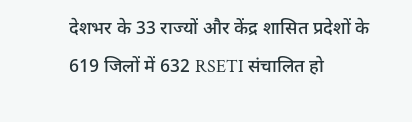देशभर के 33 राज्यों और केंद्र शासित प्रदेशों के 619 जिलों में 632 RSETI संचालित हो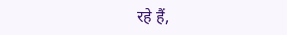रहे हैं,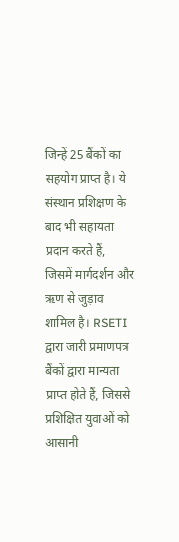जिन्हें 25 बैंकों का सहयोग प्राप्त है। ये संस्थान प्रशिक्षण के बाद भी सहायता प्रदान करते हैं, जिसमें मार्गदर्शन और ऋण से जुड़ाव शामिल है। RSETI द्वारा जारी प्रमाणपत्र बैंकों द्वारा मान्यता प्राप्त होते हैं, जिससे प्रशिक्षित युवाओं को आसानी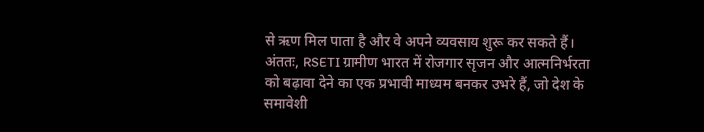से ऋण मिल पाता है और वे अपने व्यवसाय शुरू कर सकते हैं।
अंततः, RSETI ग्रामीण भारत में रोजगार सृजन और आत्मनिर्भरता को बढ़ावा देने का एक प्रभावी माध्यम बनकर उभरे हैं, जो देश के समावेशी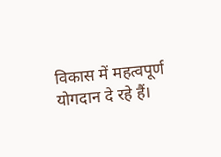विकास में महत्वपूर्ण योगदान दे रहे हैं।